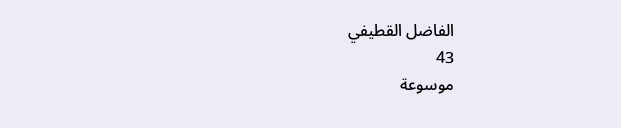الفاضل القطيفي
43
موسوعة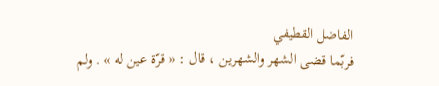الفاضل القطيفي
فربّما قضى الشهر والشهرين ، قال : « قرّة عين له » . ولم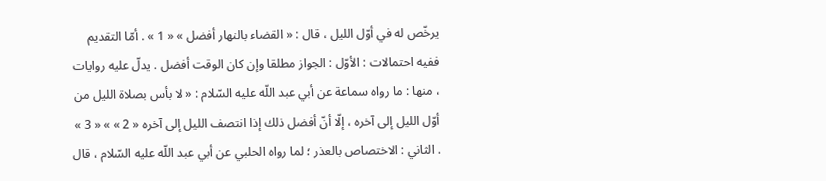يرخّص له في أوّل الليل ، قال : « القضاء بالنهار أفضل » « 1 » . أمّا التقديم ففيه احتمالات : الأوّل : الجواز مطلقا وإن كان الوقت أفضل . يدلّ عليه روايات ، منها : ما رواه سماعة عن أبي عبد اللّه عليه السّلام : « لا بأس بصلاة الليل من أوّل الليل إلى آخره ، إلّا أنّ أفضل ذلك إذا انتصف الليل إلى آخره « 2 » » « 3 » . الثاني : الاختصاص بالعذر ؛ لما رواه الحلبي عن أبي عبد اللّه عليه السّلام ، قال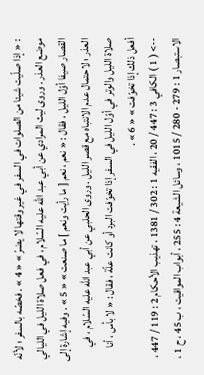: « إذا صلّيت شيئا من الصلوات في السفر في غير وقتها لا يضرّ » « 4 » . فخصّه بالسفر ؛ لأنّه موضع العذر . وروى ليث المرادي عن أبي عبد اللّه عليه السّلام ، في فعل صلاة الليل في الليالي القصار صيفا أوّل الليل ، فقال : « نعم ، نعم [ ما رأيت ونعم ] ما صنعت » « 5 » . وفيه إشارة إلى العذر ؛ لاحتمال عدم الانتباه مع قصر الليل . وروى الحلبي عن أبي عبد اللّه عليه السّلام ، في صلاة الليل والوتر في أوّل الليل في السفر إذا تخوّفت البرد أو كانت علّة ، فقال : « لا بأس ، أنا أفعل ذلك إذا تخوّفت » « 6 » .
--> ( 1 ) الكافي 3 : 447 / 20 ، الفقيه 1 : 302 / 1381 ، تهذيب الأحكام 2 : 119 / 447 ، الاستبصار 1 : 279 - 280 / 1015 ، وسائل الشيعة 4 : 255 ، أبواب المواقيت ، ب 45 ، ح 1 ،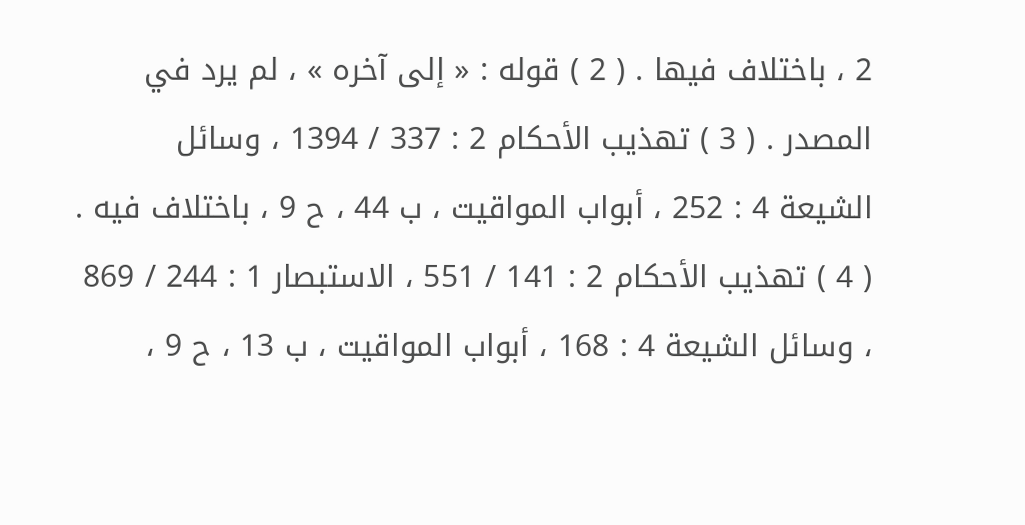2 ، باختلاف فيها . ( 2 ) قوله : « إلى آخره » ، لم يرد في المصدر . ( 3 ) تهذيب الأحكام 2 : 337 / 1394 ، وسائل الشيعة 4 : 252 ، أبواب المواقيت ، ب 44 ، ح 9 ، باختلاف فيه . ( 4 ) تهذيب الأحكام 2 : 141 / 551 ، الاستبصار 1 : 244 / 869 ، وسائل الشيعة 4 : 168 ، أبواب المواقيت ، ب 13 ، ح 9 ،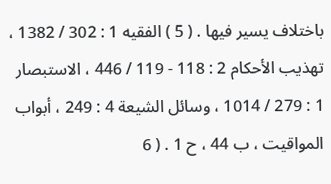باختلاف يسير فيها . ( 5 ) الفقيه 1 : 302 / 1382 ، تهذيب الأحكام 2 : 118 - 119 / 446 ، الاستبصار 1 : 279 / 1014 ، وسائل الشيعة 4 : 249 ، أبواب المواقيت ، ب 44 ، ح 1 . ( 6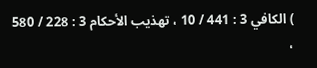) الكافي 3 : 441 / 10 ، تهذيب الأحكام 3 : 228 / 580 ،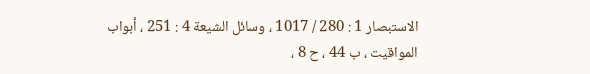الاستبصار 1 : 280 / 1017 ، وسائل الشيعة 4 : 251 ، أبواب المواقيت ، ب 44 ، ح 8 ،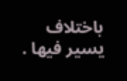باختلاف يسير فيها .